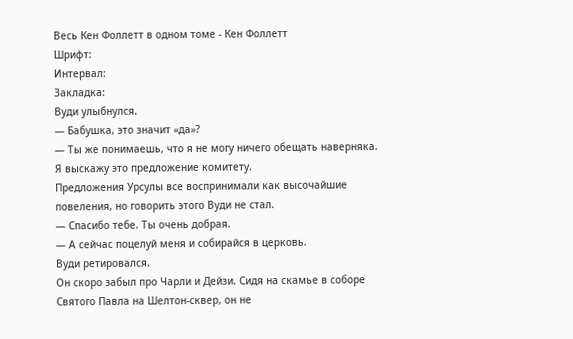Весь Кен Фоллетт в одном томе - Кен Фоллетт
Шрифт:
Интервал:
Закладка:
Вуди улыбнулся.
— Бабушка, это значит «да»?
— Ты же понимаешь, что я не могу ничего обещать наверняка. Я выскажу это предложение комитету.
Предложения Урсулы все воспринимали как высочайшие повеления, но говорить этого Вуди не стал.
— Спасибо тебе. Ты очень добрая.
— А сейчас поцелуй меня и собирайся в церковь.
Вуди ретировался.
Он скоро забыл про Чарли и Дейзи. Сидя на скамье в соборе Святого Павла на Шелтон-сквер, он не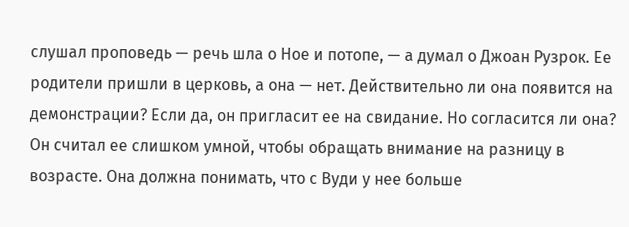слушал проповедь — речь шла о Ное и потопе, — а думал о Джоан Рузрок. Ее родители пришли в церковь, а она — нет. Действительно ли она появится на демонстрации? Если да, он пригласит ее на свидание. Но согласится ли она?
Он считал ее слишком умной, чтобы обращать внимание на разницу в возрасте. Она должна понимать, что с Вуди у нее больше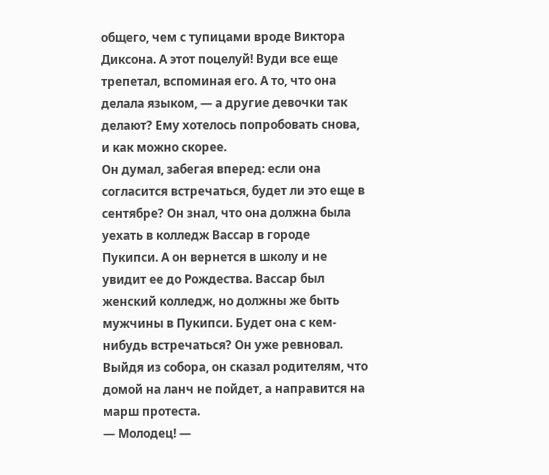общего, чем с тупицами вроде Виктора Диксона. А этот поцелуй! Вуди все еще трепетал, вспоминая его. А то, что она делала языком, — а другие девочки так делают? Ему хотелось попробовать снова, и как можно скорее.
Он думал, забегая вперед: если она согласится встречаться, будет ли это еще в сентябре? Он знал, что она должна была уехать в колледж Вассар в городе Пукипси. А он вернется в школу и не увидит ее до Рождества. Вассар был женский колледж, но должны же быть мужчины в Пукипси. Будет она с кем-нибудь встречаться? Он уже ревновал.
Выйдя из собора, он сказал родителям, что домой на ланч не пойдет, а направится на марш протеста.
— Молодец! —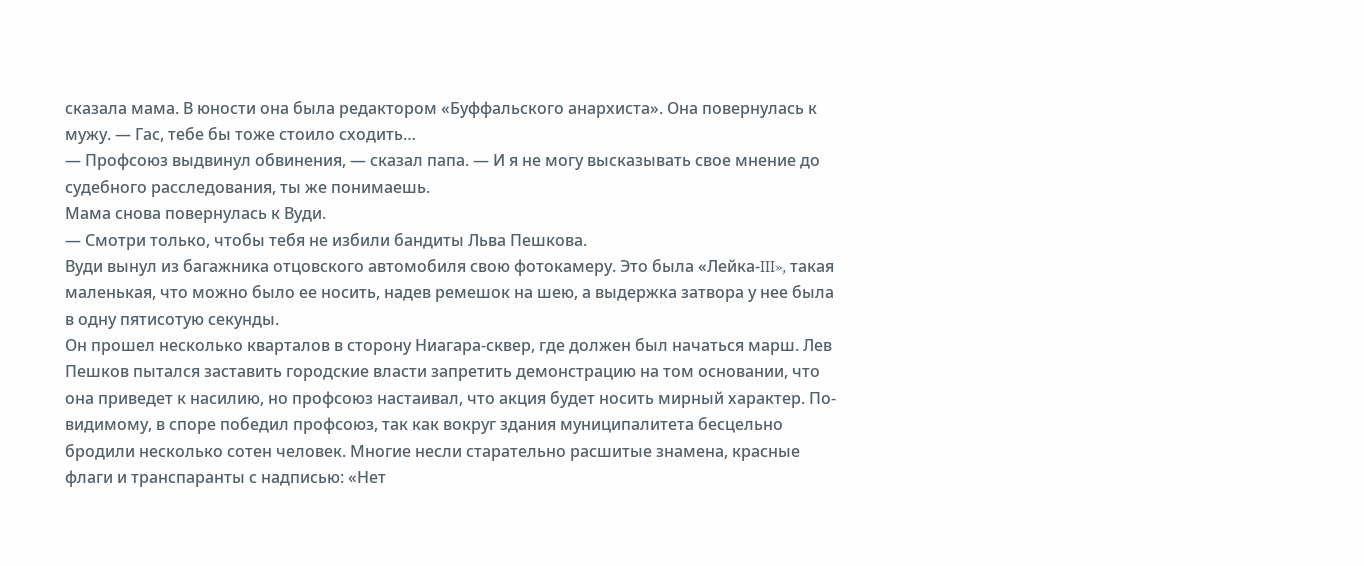сказала мама. В юности она была редактором «Буффальского анархиста». Она повернулась к мужу. — Гас, тебе бы тоже стоило сходить…
— Профсоюз выдвинул обвинения, — сказал папа. — И я не могу высказывать свое мнение до судебного расследования, ты же понимаешь.
Мама снова повернулась к Вуди.
— Смотри только, чтобы тебя не избили бандиты Льва Пешкова.
Вуди вынул из багажника отцовского автомобиля свою фотокамеру. Это была «Лейка-III», такая маленькая, что можно было ее носить, надев ремешок на шею, а выдержка затвора у нее была в одну пятисотую секунды.
Он прошел несколько кварталов в сторону Ниагара-сквер, где должен был начаться марш. Лев Пешков пытался заставить городские власти запретить демонстрацию на том основании, что она приведет к насилию, но профсоюз настаивал, что акция будет носить мирный характер. По-видимому, в споре победил профсоюз, так как вокруг здания муниципалитета бесцельно бродили несколько сотен человек. Многие несли старательно расшитые знамена, красные флаги и транспаранты с надписью: «Нет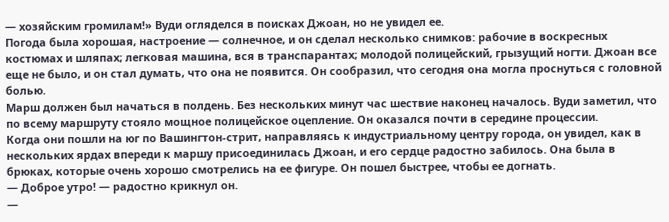— хозяйским громилам!» Вуди огляделся в поисках Джоан, но не увидел ее.
Погода была хорошая, настроение — солнечное, и он сделал несколько снимков: рабочие в воскресных костюмах и шляпах; легковая машина, вся в транспарантах; молодой полицейский, грызущий ногти. Джоан все еще не было, и он стал думать, что она не появится. Он сообразил, что сегодня она могла проснуться с головной болью.
Марш должен был начаться в полдень. Без нескольких минут час шествие наконец началось. Вуди заметил, что по всему маршруту стояло мощное полицейское оцепление. Он оказался почти в середине процессии.
Когда они пошли на юг по Вашингтон-стрит, направляясь к индустриальному центру города, он увидел, как в нескольких ярдах впереди к маршу присоединилась Джоан, и его сердце радостно забилось. Она была в брюках, которые очень хорошо смотрелись на ее фигуре. Он пошел быстрее, чтобы ее догнать.
— Доброе утро! — радостно крикнул он.
—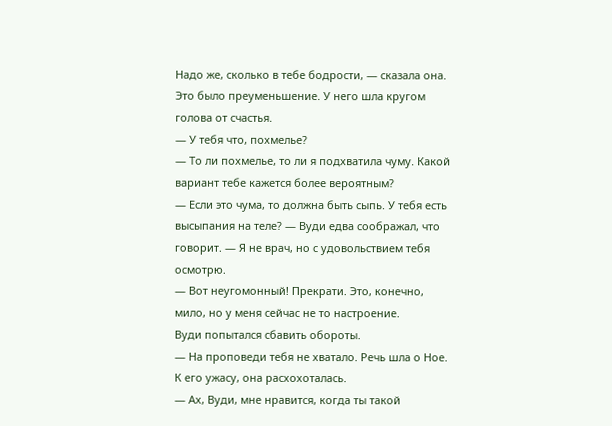Надо же, сколько в тебе бодрости, — сказала она.
Это было преуменьшение. У него шла кругом голова от счастья.
— У тебя что, похмелье?
— То ли похмелье, то ли я подхватила чуму. Какой вариант тебе кажется более вероятным?
— Если это чума, то должна быть сыпь. У тебя есть высыпания на теле? — Вуди едва соображал, что говорит. — Я не врач, но с удовольствием тебя осмотрю.
— Вот неугомонный! Прекрати. Это, конечно, мило, но у меня сейчас не то настроение.
Вуди попытался сбавить обороты.
— На проповеди тебя не хватало. Речь шла о Ное.
К его ужасу, она расхохоталась.
— Ах, Вуди, мне нравится, когда ты такой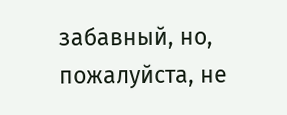забавный, но, пожалуйста, не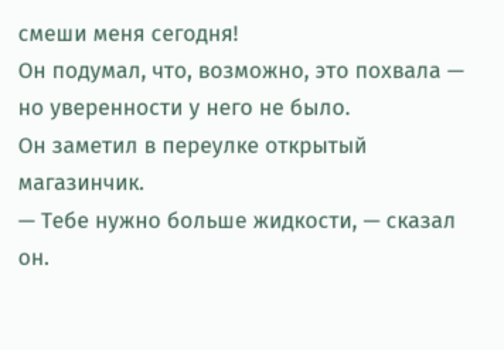смеши меня сегодня!
Он подумал, что, возможно, это похвала — но уверенности у него не было.
Он заметил в переулке открытый магазинчик.
— Тебе нужно больше жидкости, — сказал он.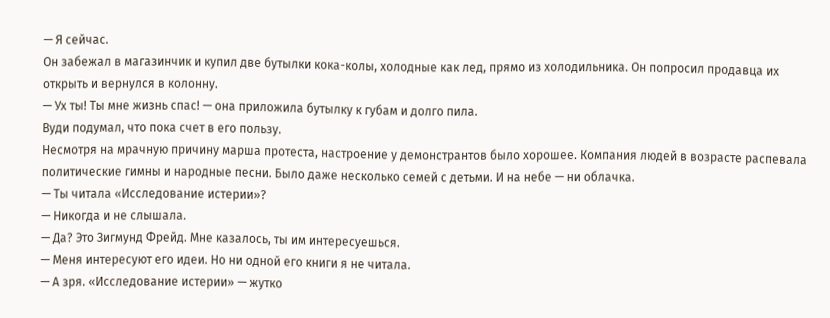— Я сейчас.
Он забежал в магазинчик и купил две бутылки кока-колы, холодные как лед, прямо из холодильника. Он попросил продавца их открыть и вернулся в колонну.
— Ух ты! Ты мне жизнь спас! — она приложила бутылку к губам и долго пила.
Вуди подумал, что пока счет в его пользу.
Несмотря на мрачную причину марша протеста, настроение у демонстрантов было хорошее. Компания людей в возрасте распевала политические гимны и народные песни. Было даже несколько семей с детьми. И на небе — ни облачка.
— Ты читала «Исследование истерии»?
— Никогда и не слышала.
— Да? Это Зигмунд Фрейд. Мне казалось, ты им интересуешься.
— Меня интересуют его идеи. Но ни одной его книги я не читала.
— А зря. «Исследование истерии» — жутко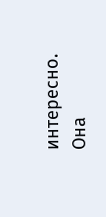интересно.
Она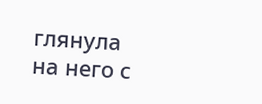глянула на него с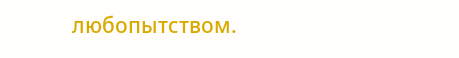любопытством.